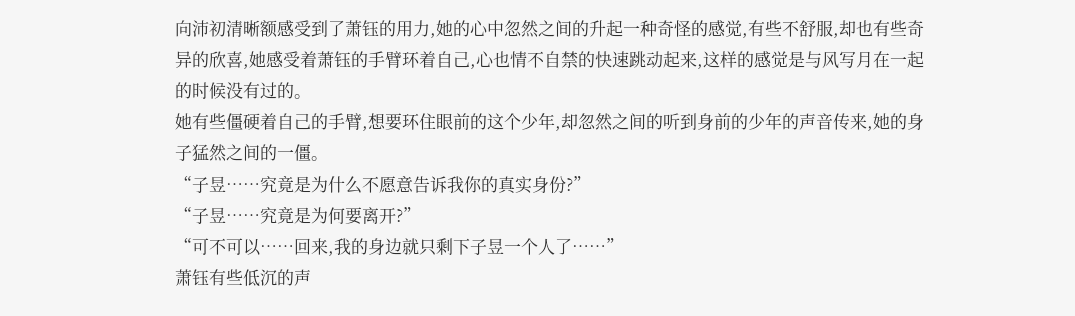向沛初清晰额感受到了萧钰的用力,她的心中忽然之间的升起一种奇怪的感觉,有些不舒服,却也有些奇异的欣喜,她感受着萧钰的手臂环着自己,心也情不自禁的快速跳动起来,这样的感觉是与风写月在一起的时候没有过的。
她有些僵硬着自己的手臂,想要环住眼前的这个少年,却忽然之间的听到身前的少年的声音传来,她的身子猛然之间的一僵。
“子昱……究竟是为什么不愿意告诉我你的真实身份?”
“子昱……究竟是为何要离开?”
“可不可以……回来,我的身边就只剩下子昱一个人了……”
萧钰有些低沉的声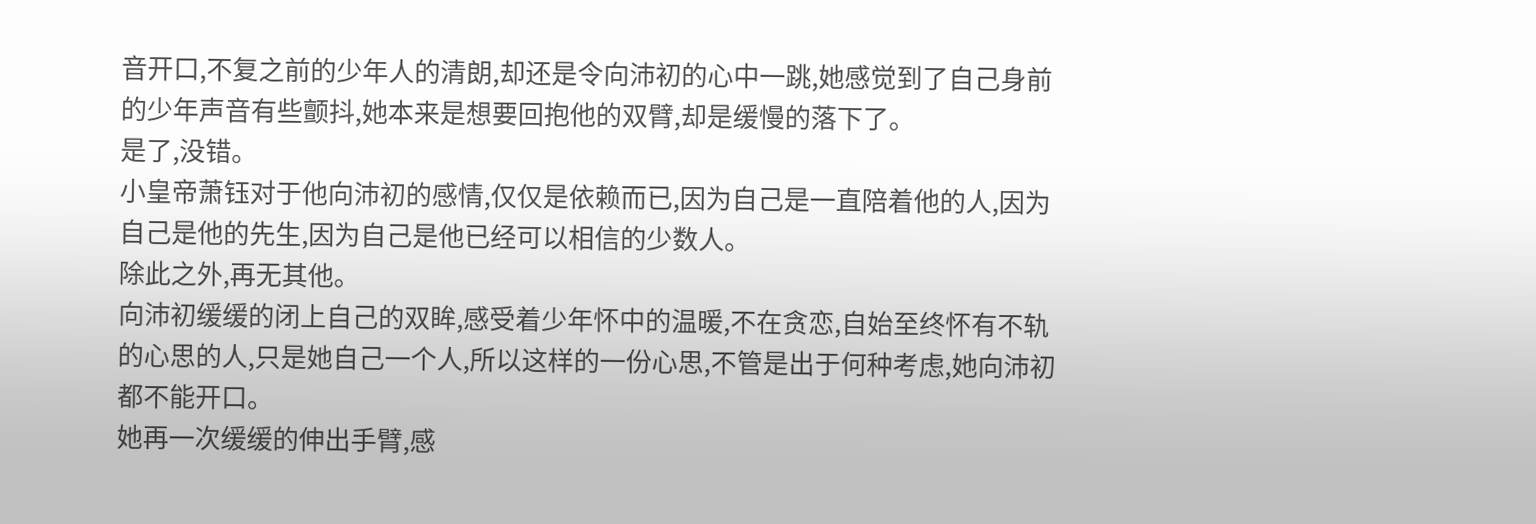音开口,不复之前的少年人的清朗,却还是令向沛初的心中一跳,她感觉到了自己身前的少年声音有些颤抖,她本来是想要回抱他的双臂,却是缓慢的落下了。
是了,没错。
小皇帝萧钰对于他向沛初的感情,仅仅是依赖而已,因为自己是一直陪着他的人,因为自己是他的先生,因为自己是他已经可以相信的少数人。
除此之外,再无其他。
向沛初缓缓的闭上自己的双眸,感受着少年怀中的温暖,不在贪恋,自始至终怀有不轨的心思的人,只是她自己一个人,所以这样的一份心思,不管是出于何种考虑,她向沛初都不能开口。
她再一次缓缓的伸出手臂,感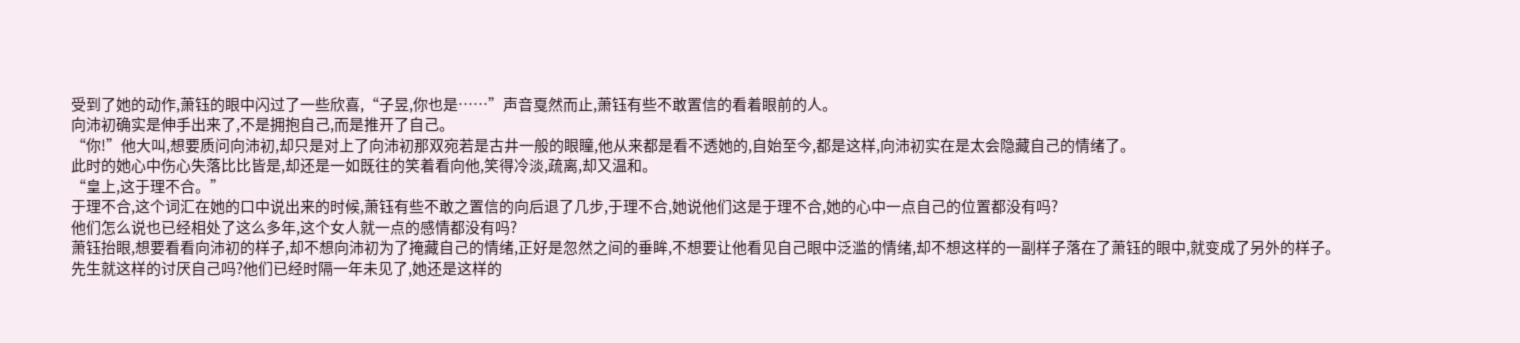受到了她的动作,萧钰的眼中闪过了一些欣喜,“子昱,你也是……”声音戛然而止,萧钰有些不敢置信的看着眼前的人。
向沛初确实是伸手出来了,不是拥抱自己,而是推开了自己。
“你!”他大叫,想要质问向沛初,却只是对上了向沛初那双宛若是古井一般的眼瞳,他从来都是看不透她的,自始至今,都是这样,向沛初实在是太会隐藏自己的情绪了。
此时的她心中伤心失落比比皆是,却还是一如既往的笑着看向他,笑得冷淡,疏离,却又温和。
“皇上,这于理不合。”
于理不合,这个词汇在她的口中说出来的时候,萧钰有些不敢之置信的向后退了几步,于理不合,她说他们这是于理不合,她的心中一点自己的位置都没有吗?
他们怎么说也已经相处了这么多年,这个女人就一点的感情都没有吗?
萧钰抬眼,想要看看向沛初的样子,却不想向沛初为了掩藏自己的情绪,正好是忽然之间的垂眸,不想要让他看见自己眼中泛滥的情绪,却不想这样的一副样子落在了萧钰的眼中,就变成了另外的样子。
先生就这样的讨厌自己吗?他们已经时隔一年未见了,她还是这样的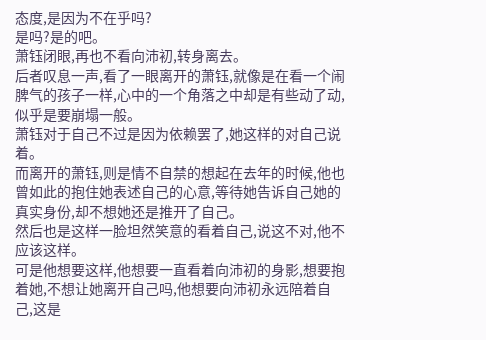态度,是因为不在乎吗?
是吗?是的吧。
萧钰闭眼,再也不看向沛初,转身离去。
后者叹息一声,看了一眼离开的萧钰,就像是在看一个闹脾气的孩子一样,心中的一个角落之中却是有些动了动,似乎是要崩塌一般。
萧钰对于自己不过是因为依赖罢了,她这样的对自己说着。
而离开的萧钰,则是情不自禁的想起在去年的时候,他也曾如此的抱住她表述自己的心意,等待她告诉自己她的真实身份,却不想她还是推开了自己。
然后也是这样一脸坦然笑意的看着自己,说这不对,他不应该这样。
可是他想要这样,他想要一直看着向沛初的身影,想要抱着她,不想让她离开自己吗,他想要向沛初永远陪着自己,这是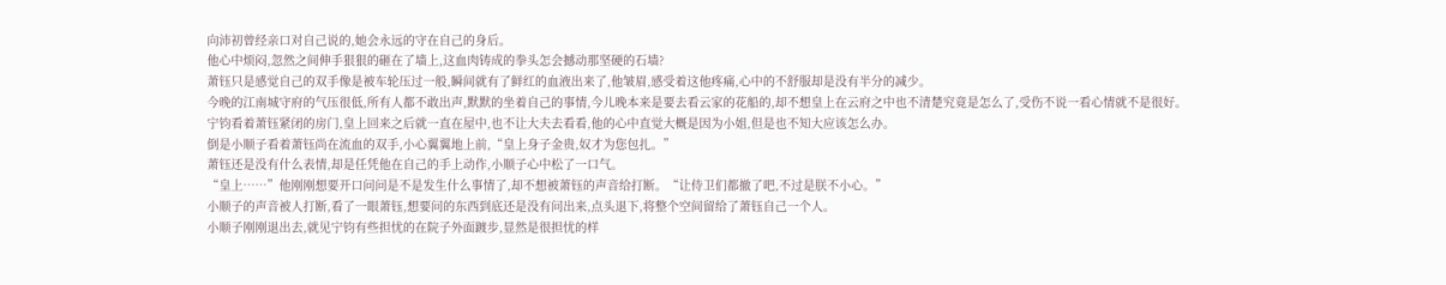向沛初曾经亲口对自己说的,她会永远的守在自己的身后。
他心中烦闷,忽然之间伸手狠狠的砸在了墙上,这血肉铸成的拳头怎会撼动那坚硬的石墙?
萧钰只是感觉自己的双手像是被车轮压过一般,瞬间就有了鲜红的血液出来了,他皱眉,感受着这他疼痛,心中的不舒服却是没有半分的减少。
今晚的江南城守府的气压很低,所有人都不敢出声,默默的坐着自己的事情,今儿晚本来是要去看云家的花船的,却不想皇上在云府之中也不清楚究竟是怎么了,受伤不说一看心情就不是很好。
宁钧看着萧钰紧闭的房门,皇上回来之后就一直在屋中,也不让大夫去看看,他的心中直觉大概是因为小姐,但是也不知大应该怎么办。
倒是小顺子看着萧钰尚在流血的双手,小心翼翼地上前,“皇上身子金贵,奴才为您包扎。”
萧钰还是没有什么表情,却是任凭他在自己的手上动作,小顺子心中松了一口气。
“皇上……”他刚刚想要开口问问是不是发生什么事情了,却不想被萧钰的声音给打断。“让侍卫们都撤了吧,不过是朕不小心。”
小顺子的声音被人打断,看了一眼萧钰,想要问的东西到底还是没有问出来,点头退下,将整个空间留给了萧钰自己一个人。
小顺子刚刚退出去,就见宁钧有些担忧的在院子外面踱步,显然是很担忧的样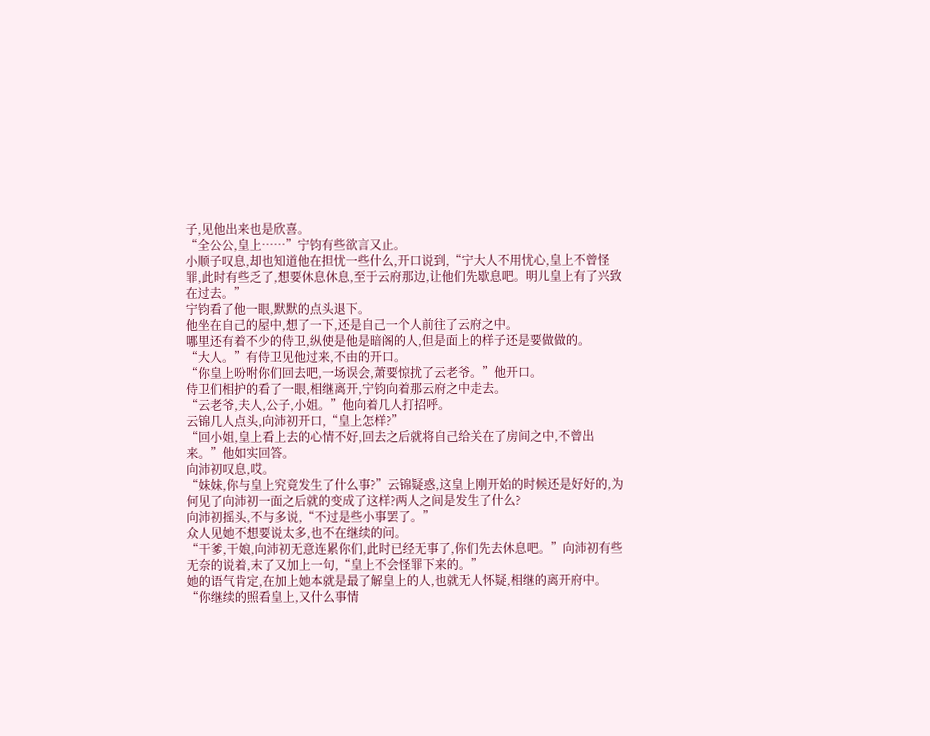子,见他出来也是欣喜。
“全公公,皇上……”宁钧有些欲言又止。
小顺子叹息,却也知道他在担忧一些什么,开口说到,“宁大人不用忧心,皇上不曾怪罪,此时有些乏了,想要休息休息,至于云府那边,让他们先歇息吧。明儿皇上有了兴致在过去。”
宁钧看了他一眼,默默的点头退下。
他坐在自己的屋中,想了一下,还是自己一个人前往了云府之中。
哪里还有着不少的侍卫,纵使是他是暗阁的人,但是面上的样子还是要做做的。
“大人。”有侍卫见他过来,不由的开口。
“你皇上吩咐你们回去吧,一场误会,萧要惊扰了云老爷。”他开口。
侍卫们相护的看了一眼,相继离开,宁钧向着那云府之中走去。
“云老爷,夫人,公子,小姐。”他向着几人打招呼。
云锦几人点头,向沛初开口,“皇上怎样?”
“回小姐,皇上看上去的心情不好,回去之后就将自己给关在了房间之中,不曾出来。”他如实回答。
向沛初叹息,哎。
“妹妹,你与皇上究竟发生了什么事?”云锦疑惑,这皇上刚开始的时候还是好好的,为何见了向沛初一面之后就的变成了这样?两人之间是发生了什么?
向沛初摇头,不与多说,“不过是些小事罢了。”
众人见她不想要说太多,也不在继续的问。
“干爹,干娘,向沛初无意连累你们,此时已经无事了,你们先去休息吧。”向沛初有些无奈的说着,末了又加上一句,“皇上不会怪罪下来的。”
她的语气肯定,在加上她本就是最了解皇上的人,也就无人怀疑,相继的离开府中。
“你继续的照看皇上,又什么事情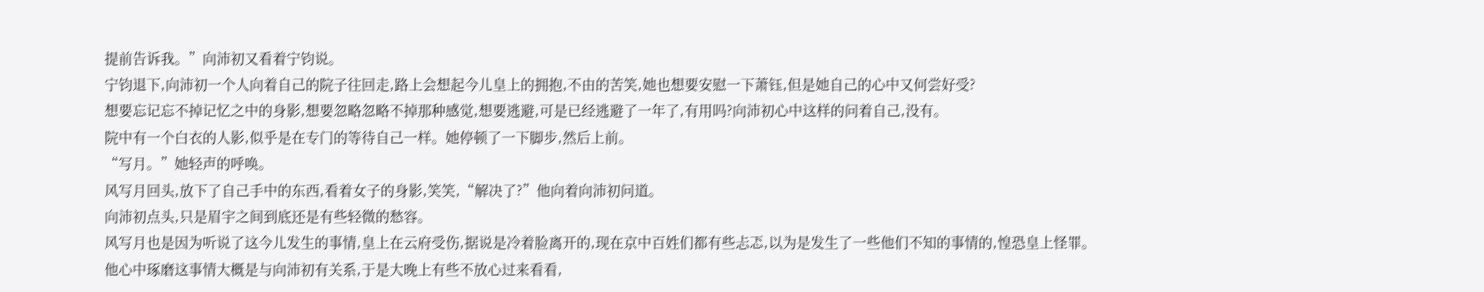提前告诉我。”向沛初又看着宁钧说。
宁钧退下,向沛初一个人向着自己的院子往回走,路上会想起今儿皇上的拥抱,不由的苦笑,她也想要安慰一下萧钰,但是她自己的心中又何尝好受?
想要忘记忘不掉记忆之中的身影,想要忽略忽略不掉那种感觉,想要逃避,可是已经逃避了一年了,有用吗?向沛初心中这样的问着自己,没有。
院中有一个白衣的人影,似乎是在专门的等待自己一样。她停顿了一下脚步,然后上前。
“写月。”她轻声的呼唤。
风写月回头,放下了自己手中的东西,看着女子的身影,笑笑,“解决了?”他向着向沛初问道。
向沛初点头,只是眉宇之间到底还是有些轻微的愁容。
风写月也是因为听说了这今儿发生的事情,皇上在云府受伤,据说是冷着脸离开的,现在京中百姓们都有些忐忑,以为是发生了一些他们不知的事情的,惶恐皇上怪罪。
他心中琢磨这事情大概是与向沛初有关系,于是大晚上有些不放心过来看看,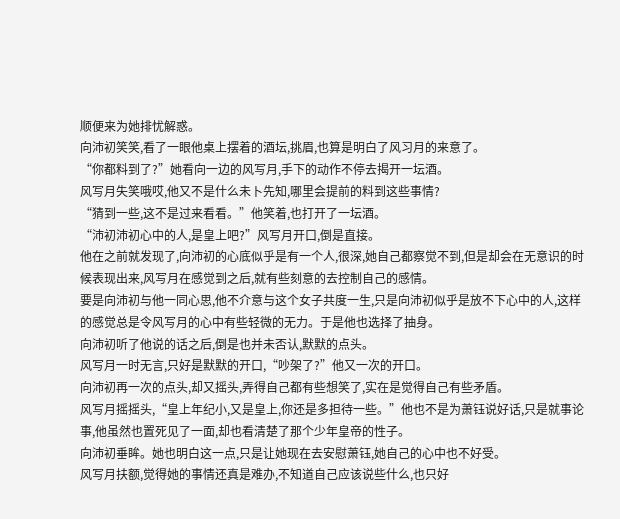顺便来为她排忧解惑。
向沛初笑笑,看了一眼他桌上摆着的酒坛,挑眉,也算是明白了风习月的来意了。
“你都料到了?”她看向一边的风写月,手下的动作不停去揭开一坛酒。
风写月失笑哦哎,他又不是什么未卜先知,哪里会提前的料到这些事情?
“猜到一些,这不是过来看看。”他笑着,也打开了一坛酒。
“沛初沛初心中的人,是皇上吧?”风写月开口,倒是直接。
他在之前就发现了,向沛初的心底似乎是有一个人,很深,她自己都察觉不到,但是却会在无意识的时候表现出来,风写月在感觉到之后,就有些刻意的去控制自己的感情。
要是向沛初与他一同心思,他不介意与这个女子共度一生,只是向沛初似乎是放不下心中的人,这样的感觉总是令风写月的心中有些轻微的无力。于是他也选择了抽身。
向沛初听了他说的话之后,倒是也并未否认,默默的点头。
风写月一时无言,只好是默默的开口,“吵架了?”他又一次的开口。
向沛初再一次的点头,却又摇头,弄得自己都有些想笑了,实在是觉得自己有些矛盾。
风写月摇摇头,“皇上年纪小,又是皇上,你还是多担待一些。”他也不是为萧钰说好话,只是就事论事,他虽然也置死见了一面,却也看清楚了那个少年皇帝的性子。
向沛初垂眸。她也明白这一点,只是让她现在去安慰萧钰,她自己的心中也不好受。
风写月扶额,觉得她的事情还真是难办,不知道自己应该说些什么,也只好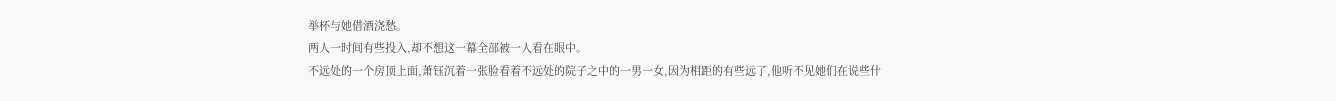举杯与她借酒浇愁。
两人一时间有些投入,却不想这一幕全部被一人看在眼中。
不远处的一个房顶上面,萧钰沉着一张脸看着不远处的院子之中的一男一女,因为相距的有些远了,他听不见她们在说些什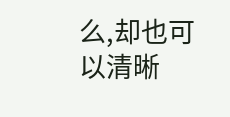么,却也可以清晰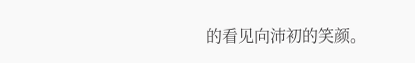的看见向沛初的笑颜。